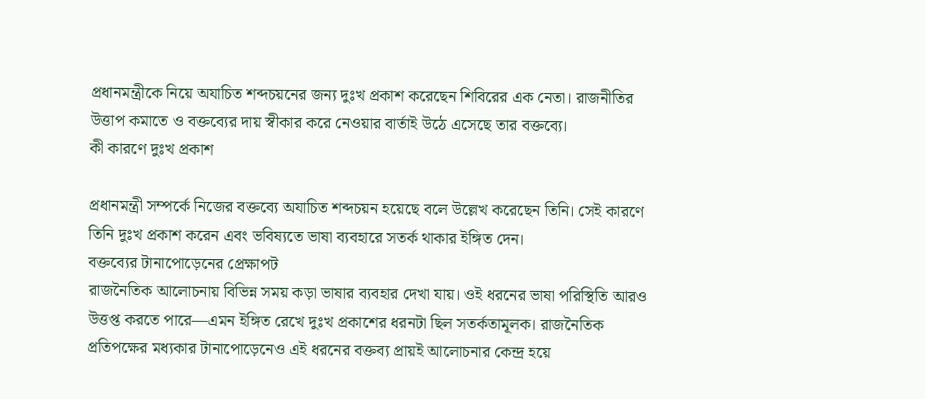প্রধানমন্ত্রীকে নিয়ে অযাচিত শব্দচয়নের জন্য দুঃখ প্রকাশ করেছেন শিবিরের এক নেতা। রাজনীতির উত্তাপ কমাতে ও বক্তব্যের দায় স্বীকার করে নেওয়ার বার্তাই উঠে এসেছে তার বক্তব্যে।
কী কারণে দুঃখ প্রকাশ

প্রধানমন্ত্রী সম্পর্কে নিজের বক্তব্যে অযাচিত শব্দচয়ন হয়েছে বলে উল্লেখ করেছেন তিনি। সেই কারণে তিনি দুঃখ প্রকাশ করেন এবং ভবিষ্যতে ভাষা ব্যবহারে সতর্ক থাকার ইঙ্গিত দেন।
বক্তব্যের টানাপোড়েনের প্রেক্ষাপট
রাজনৈতিক আলোচনায় বিভিন্ন সময় কড়া ভাষার ব্যবহার দেখা যায়। ওই ধরনের ভাষা পরিস্থিতি আরও উত্তপ্ত করতে পারে—এমন ইঙ্গিত রেখে দুঃখ প্রকাশের ধরনটা ছিল সতর্কতামূলক। রাজনৈতিক প্রতিপক্ষের মধ্যকার টানাপোড়েনেও এই ধরনের বক্তব্য প্রায়ই আলোচনার কেন্দ্র হয়ে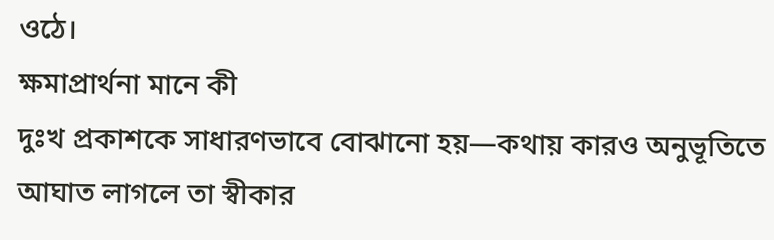ওঠে।
ক্ষমাপ্রার্থনা মানে কী
দুঃখ প্রকাশকে সাধারণভাবে বোঝানো হয়—কথায় কারও অনুভূতিতে আঘাত লাগলে তা স্বীকার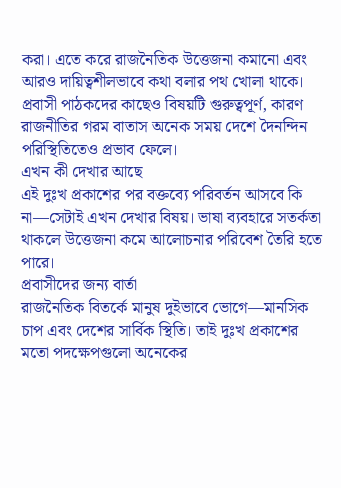করা। এতে করে রাজনৈতিক উত্তেজনা কমানো এবং আরও দায়িত্বশীলভাবে কথা বলার পথ খোলা থাকে। প্রবাসী পাঠকদের কাছেও বিষয়টি গুরুত্বপূর্ণ, কারণ রাজনীতির গরম বাতাস অনেক সময় দেশে দৈনন্দিন পরিস্থিতিতেও প্রভাব ফেলে।
এখন কী দেখার আছে
এই দুঃখ প্রকাশের পর বক্তব্যে পরিবর্তন আসবে কি না—সেটাই এখন দেখার বিষয়। ভাষা ব্যবহারে সতর্কতা থাকলে উত্তেজনা কমে আলোচনার পরিবেশ তৈরি হতে পারে।
প্রবাসীদের জন্য বার্তা
রাজনৈতিক বিতর্কে মানুষ দুইভাবে ভোগে—মানসিক চাপ এবং দেশের সার্বিক স্থিতি। তাই দুঃখ প্রকাশের মতো পদক্ষেপগুলো অনেকের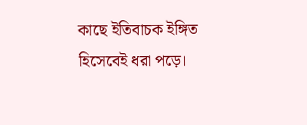কাছে ইতিবাচক ইঙ্গিত হিসেবেই ধরা পড়ে।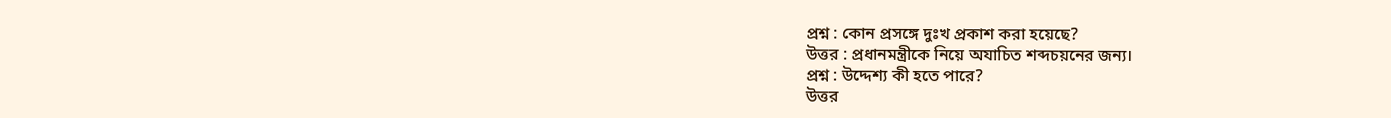প্রশ্ন : কোন প্রসঙ্গে দুঃখ প্রকাশ করা হয়েছে?
উত্তর : প্রধানমন্ত্রীকে নিয়ে অযাচিত শব্দচয়নের জন্য।
প্রশ্ন : উদ্দেশ্য কী হতে পারে?
উত্তর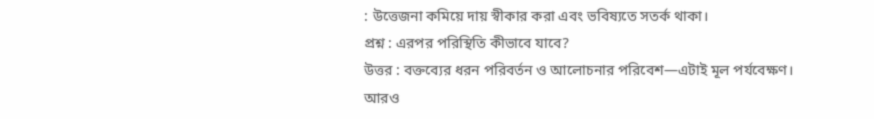: উত্তেজনা কমিয়ে দায় স্বীকার করা এবং ভবিষ্যতে সতর্ক থাকা।
প্রশ্ন : এরপর পরিস্থিতি কীভাবে যাবে?
উত্তর : বক্তব্যের ধরন পরিবর্তন ও আলোচনার পরিবেশ—এটাই মূল পর্যবেক্ষণ।
আরও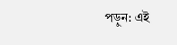পড়ুন: এই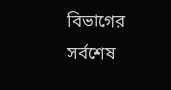বিভাগের সর্বশেষ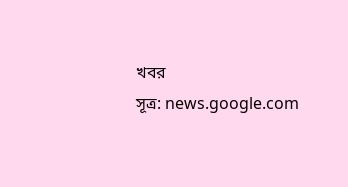খবর
সূত্র: news.google.com